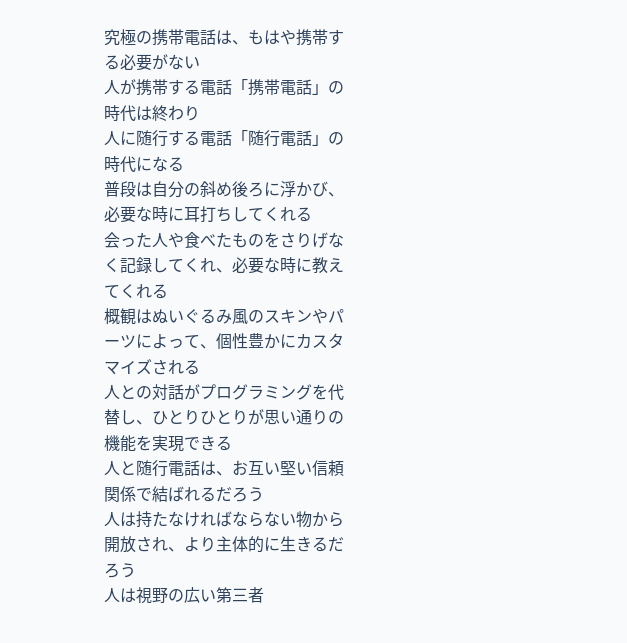究極の携帯電話は、もはや携帯する必要がない
人が携帯する電話「携帯電話」の時代は終わり
人に随行する電話「随行電話」の時代になる
普段は自分の斜め後ろに浮かび、必要な時に耳打ちしてくれる
会った人や食べたものをさりげなく記録してくれ、必要な時に教えてくれる
概観はぬいぐるみ風のスキンやパーツによって、個性豊かにカスタマイズされる
人との対話がプログラミングを代替し、ひとりひとりが思い通りの機能を実現できる
人と随行電話は、お互い堅い信頼関係で結ばれるだろう
人は持たなければならない物から開放され、より主体的に生きるだろう
人は視野の広い第三者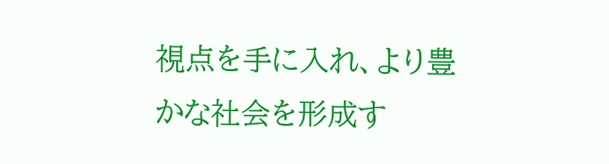視点を手に入れ、より豊かな社会を形成す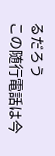るだろう
この随行電話は今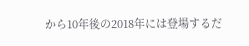から10年後の2018年には登場するだ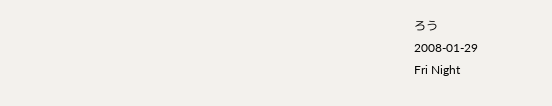ろう
2008-01-29
Fri Night